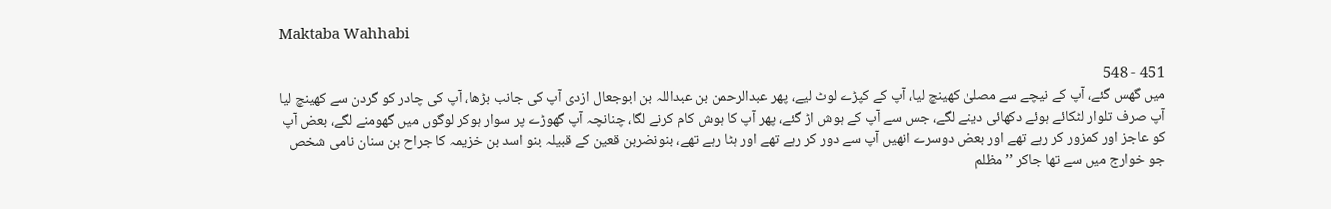Maktaba Wahhabi

451 - 548
میں گھس گئے، آپ کے نیچے سے مصلیٰ کھینچ لیا، آپ کے کپڑے لوٹ لیے، پھر عبدالرحمن بن عبداللہ بن ابوجعال ازدی آپ کی جانب بڑھا، آپ کی چادر کو گردن سے کھینچ لیا آپ صرف تلوار لٹکائے ہوئے دکھائی دینے لگے، جس سے آپ کے ہوش اڑ گئے، پھر آپ کا ہوش کام کرنے لگا، چنانچہ آپ گھوڑے پر سوار ہوکر لوگوں میں گھومنے لگے، بعض آپ کو عاجز اور کمزور کر رہے تھے اور بعض دوسرے انھیں آپ سے دور کر رہے تھے اور ہٹا رہے تھے، بنونضربن قعین کے قبیلہ بنو اسد بن خزیمہ کا جراح بن سنان نامی شخص جو خوارج میں سے تھا جاکر ’’مظلم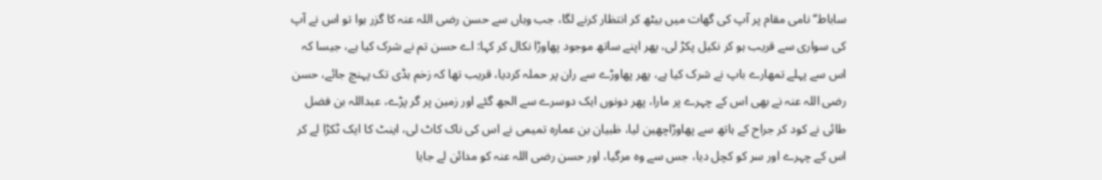ساباط‘‘ نامی مقام پر آپ کی گھات میں بیٹھ کر انتظار کرنے لگا، جب وہاں سے حسن رضی اللہ عنہ کا گزر ہوا تو اس نے آپ کی سواری سے قریب ہو کر نکیل پکڑ لی، پھر اپنے ساتھ موجود پھاوڑا نکال کر کہا: اے حسن تم نے شرک کیا ہے، جیسا کہ اس سے پہلے تمھارے باپ نے شرک کیا ہے، پھر پھاوڑے سے ران پر حملہ کردیا، قریب تھا کہ زخم ہڈی تک پہنچ جائے، حسن رضی اللہ عنہ نے بھی اس کے چہرے پر مارا، پھر دونوں ایک دوسرے سے الجھ گئے اور زمین پر گر پڑے، عبداللہ بن فضل طائی نے کود کر جراح کے ہاتھ سے پھاوڑاچھین لیا، ظبیان بن عمارہ تمیمی نے اس کی ناک کاٹ لی، اینٹ کا ایک ٹکڑا لے کر اس کے چہرے اور سر کو کچل دیا، جس سے وہ مرگیا، اور حسن رضی اللہ عنہ کو مدائن لے جایا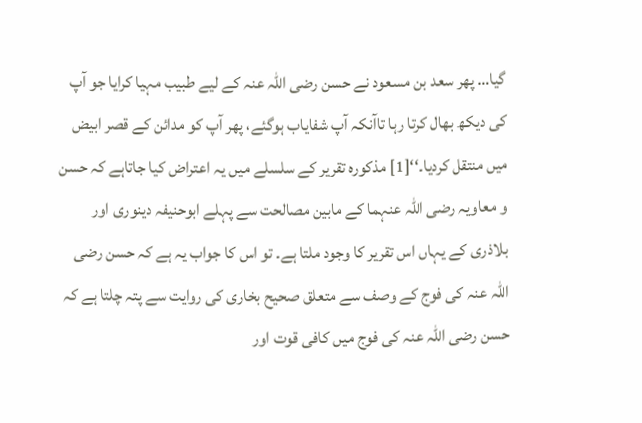گیا… پھر سعد بن مسعود نے حسن رضی اللہ عنہ کے لیے طبیب مہیا کرایا جو آپ کی دیکھ بھال کرتا رہا تاآنکہ آپ شفایاب ہوگئے، پھر آپ کو مدائن کے قصر ابیض میں منتقل کردیا۔‘‘[1] مذکورہ تقریر کے سلسلے میں یہ اعتراض کیا جاتاہے کہ حسن و معاویہ رضی اللہ عنہما کے مابین مصالحت سے پہلے ابوحنیفہ دینوری اور بلاذری کے یہاں اس تقریر کا وجود ملتا ہے۔ تو اس کا جواب یہ ہے کہ حسن رضی اللہ عنہ کی فوج کے وصف سے متعلق صحیح بخاری کی روایت سے پتہ چلتا ہے کہ حسن رضی اللہ عنہ کی فوج میں کافی قوت اور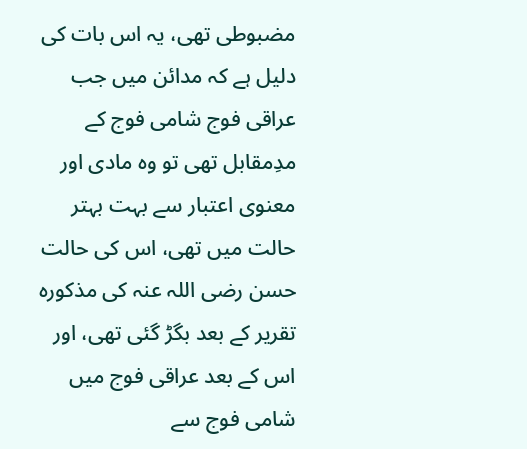مضبوطی تھی، یہ اس بات کی دلیل ہے کہ مدائن میں جب عراقی فوج شامی فوج کے مدِمقابل تھی تو وہ مادی اور معنوی اعتبار سے بہت بہتر حالت میں تھی، اس کی حالت حسن رضی اللہ عنہ کی مذکورہ تقریر کے بعد بگڑ گئی تھی، اور اس کے بعد عراقی فوج میں شامی فوج سے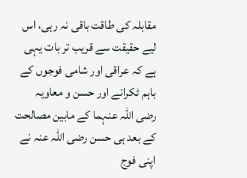مقابلہ کی طاقت باقی نہ رہی، اس لیے حقیقت سے قریب تر بات یہی ہے کہ عراقی اور شامی فوجوں کے باہم ٹکرانے اور حسن و معاویہ رضی اللہ عنہما کے مابین مصالحت کے بعد ہی حسن رضی اللہ عنہ نے اپنی فوج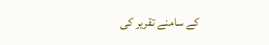کے سامنے تقریر کی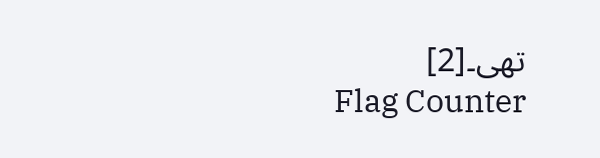تھی۔[2]
Flag Counter